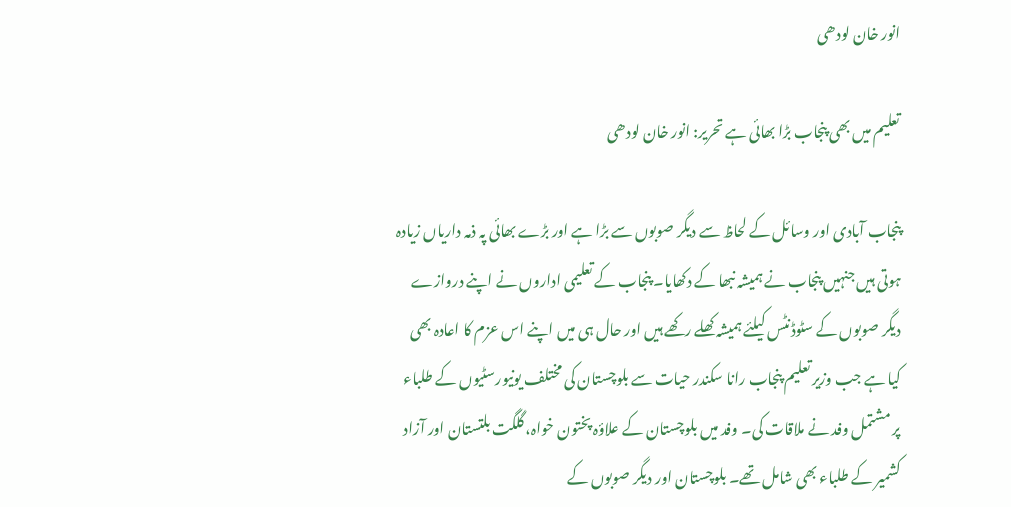انور خان لودھی

تعلیم میں بھی پنجاب بڑا بھائی ہے تحریر: انور خان لودھی

پنجاب آبادی اور وسائل کے لحاظ سے دیگر صوبوں سے بڑا ہے اور بڑے بھائی پہ ذمہ داریاں زیادہ ہوتی ہیں جنہیں پنجاب نے ہمیشہ نبھا کے دکھایا۔ پنجاب کے تعلیمی اداروں نے اپنے دروازے دیگر صوبوں کے سٹوڈنٹس کیلئے ہمیشہ کھلے رکھے ہیں اور حال ہی میں اپنے اس عزم کا اعادہ بھی کیا ہے جب وزیر تعلیم پنجاب رانا سکندر حیات سے بلوچستان کی مختلف یونیورسٹیوں کے طلباء پر مشتمل وفد نے ملاقات کی۔ وفد میں بلوچستان کے علاؤہ پختون خواہ، گلگت بلتستان اور آزاد کشمیر کے طلباء بھی شامل تھے۔ بلوچستان اور دیگر صوبوں کے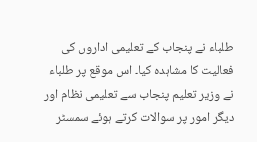طلباء نے پنجاب کے تعلیمی اداروں کی فعالیت کا مشاہدہ کیا۔ اس موقع پر طلباء نے وزیر تعلیم پنجاب سے تعلیمی نظام اور دیگر امور پر سوالات کرتے ہوئے سمسٹر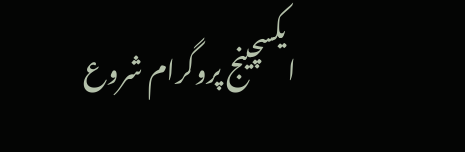ایکسچینج پروگرام شروع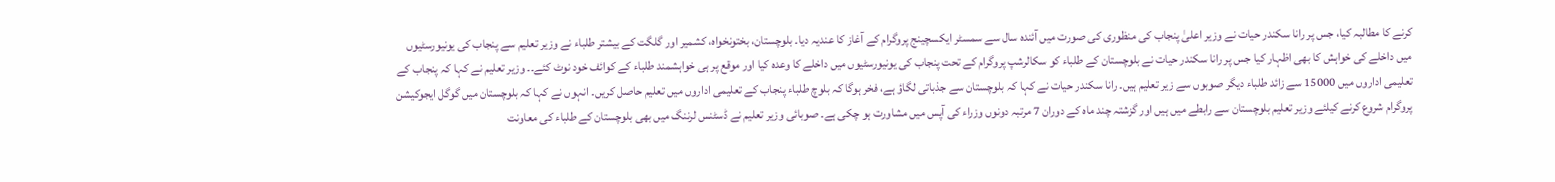کرنے کا مطالبہ کیا، جس پر رانا سکندر حیات نے وزیر اعلیٰ پنجاب کی منظوری کی صورت میں آئندہ سال سے سمسٹر ایکسچینج پروگرام کے آغاز کا عندیہ دیا۔ بلوچستان، بختونخواہ، کشمیر اور گلگت کے بیشتر طلباء نے وزیر تعلیم سے پنجاب کی یونیورسٹیوں میں داخلے کی خواہش کا بھی اظہار کیا جس پر رانا سکندر حیات نے بلوچستان کے طلباء کو سکالرشپ پروگرام کے تحت پنجاب کی یونیورسٹیوں میں داخلے کا وعدہ کیا اور موقع پر ہی خواہشمند طلباء کے کوائف خود نوٹ کئے۔۔ وزیر تعلیم نے کہا کہ پنجاب کے تعلیمی اداروں میں 15000 سے زائد طلباء دیگر صوبوں سے زیر تعلیم ہیں۔ رانا سکندر حیات نے کہا کہ بلوچستان سے جذباتی لگاؤ ہے، فخر ہوگا کہ بلوچ طلباء پنجاب کے تعلیمی اداروں میں تعلیم حاصل کریں۔ انہوں نے کہا کہ بلوچستان میں گوگل ایجوکیشن پروگرام شروع کرنے کیلئے وزیر تعلیم بلوچستان سے رابطے میں ہیں اور گزشتہ چند ماہ کے دوران 7 مرتبہ دونوں وزراء کی آپس میں مشاورت ہو چکی ہے۔ صوبائی وزیر تعلیم نے ڈسٹنس لرننگ میں بھی بلوچستان کے طلباء کی معاونت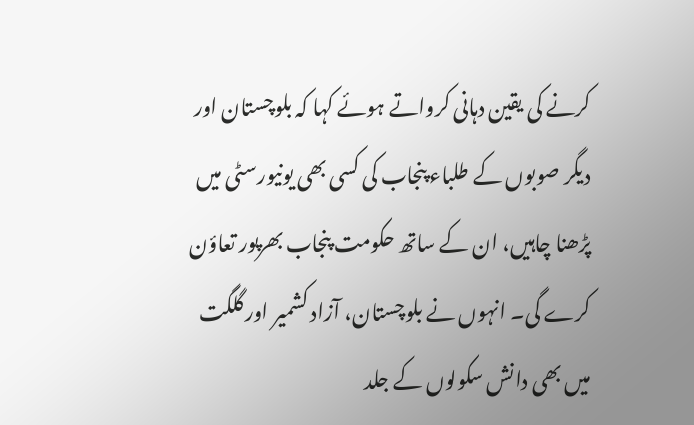کرنے کی یقین دہانی کرواتے ہوئے کہا کہ بلوچستان اور دیگر صوبوں کے طلباء پنجاب کی کسی بھی یونیورسٹی میں پڑھنا چاہیں، ان کے ساتھ حکومت پنجاب بھرپور تعاؤن کرے گی۔ انہوں نے بلوچستان، آزاد کشمیر اور گلگت میں بھی دانش سکولوں کے جلد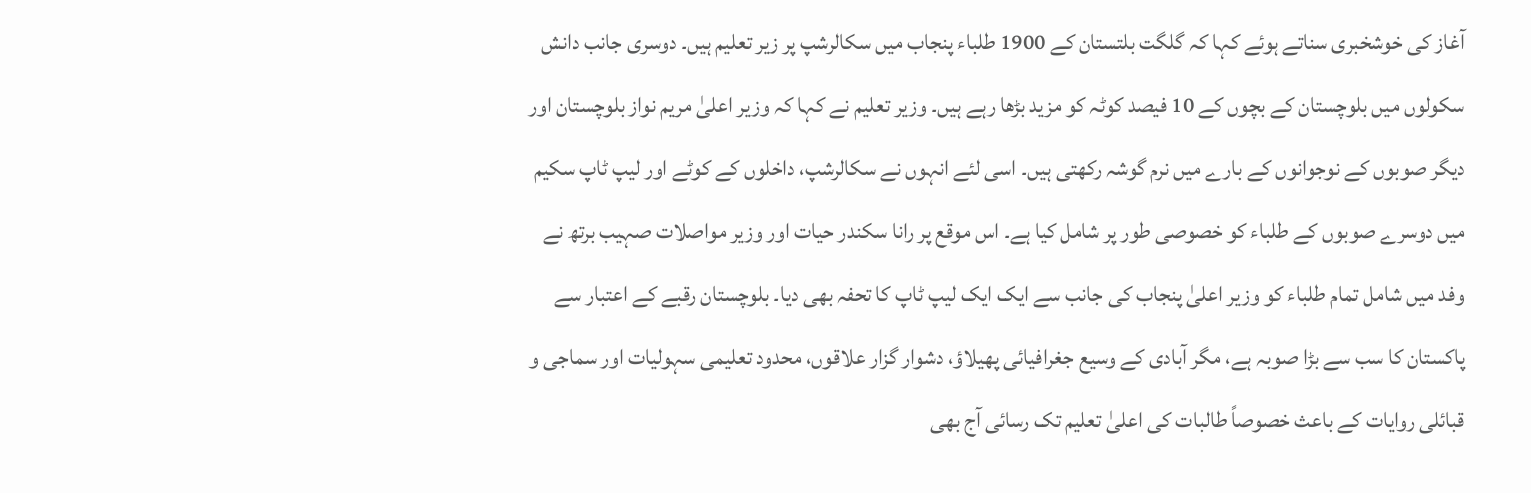آغاز کی خوشخبری سناتے ہوئے کہا کہ گلگت بلتستان کے 1900 طلباء پنجاب میں سکالرشپ پر زیر تعلیم ہیں۔ دوسری جانب دانش سکولوں میں بلوچستان کے بچوں کے 10 فیصد کوٹہ کو مزید بڑھا رہے ہیں۔ وزیر تعلیم نے کہا کہ وزیر اعلیٰ مریم نواز بلوچستان اور دیگر صوبوں کے نوجوانوں کے بارے میں نرم گوشہ رکھتی ہیں۔ اسی لئے انہوں نے سکالرشپ، داخلوں کے کوٹے اور لیپ ٹاپ سکیم میں دوسرے صوبوں کے طلباء کو خصوصی طور پر شامل کیا ہے۔ اس موقع پر رانا سکندر حیات اور وزیر مواصلات صہیب برتھ نے وفد میں شامل تمام طلباء کو وزیر اعلیٰ پنجاب کی جانب سے ایک ایک لیپ ٹاپ کا تحفہ بھی دیا۔ بلوچستان رقبے کے اعتبار سے پاکستان کا سب سے بڑا صوبہ ہے، مگر آبادی کے وسیع جغرافیائی پھیلاؤ، دشوار گزار علاقوں، محدود تعلیمی سہولیات اور سماجی و قبائلی روایات کے باعث خصوصاً طالبات کی اعلیٰ تعلیم تک رسائی آج بھی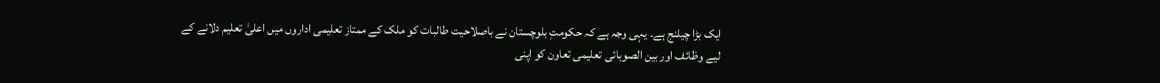ایک بڑا چیلنج ہے۔ یہی وجہ ہے کہ حکومتِ بلوچستان نے باصلاحیت طالبات کو ملک کے ممتاز تعلیمی اداروں میں اعلیٰ تعلیم دلانے کے لیے وظائف اور بین الصوبائی تعلیمی تعاون کو اپنی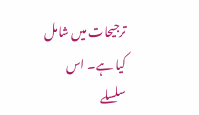ترجیحات میں شامل کیا ہے۔ اس سلسلے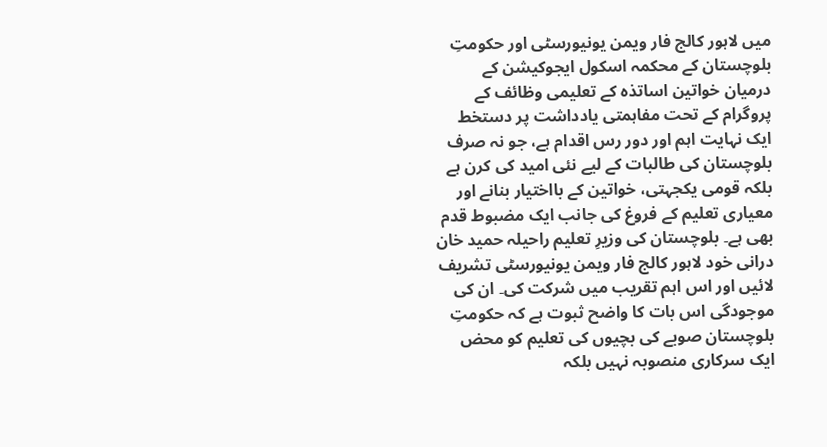میں لاہور کالج فار ویمن یونیورسٹی اور حکومتِ بلوچستان کے محکمہ اسکول ایجوکیشن کے درمیان خواتین اساتذہ کے تعلیمی وظائف کے پروگرام کے تحت مفاہمتی یادداشت پر دستخط ایک نہایت اہم اور دور رس اقدام ہے، جو نہ صرف بلوچستان کی طالبات کے لیے نئی امید کی کرن ہے بلکہ قومی یکجہتی، خواتین کے بااختیار بنانے اور معیاری تعلیم کے فروغ کی جانب ایک مضبوط قدم بھی ہے۔ بلوچستان کی وزیرِ تعلیم راحیلہ حمید خان درانی خود لاہور کالج فار ویمن یونیورسٹی تشریف لائیں اور اس اہم تقریب میں شرکت کی۔ ان کی موجودگی اس بات کا واضح ثبوت ہے کہ حکومتِ بلوچستان صوبے کی بچیوں کی تعلیم کو محض ایک سرکاری منصوبہ نہیں بلکہ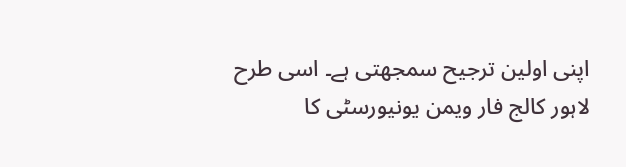اپنی اولین ترجیح سمجھتی ہے۔ اسی طرح لاہور کالج فار ویمن یونیورسٹی کا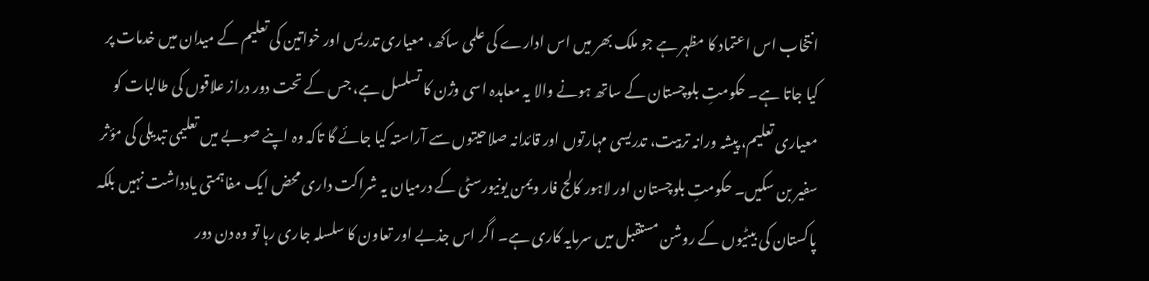انتخاب اس اعتماد کا مظہر ہے جو ملک بھر میں اس ادارے کی علمی ساکھ، معیاری تدریس اور خواتین کی تعلیم کے میدان میں خدمات پر کیا جاتا ہے۔ حکومتِ بلوچستان کے ساتھ ہونے والا یہ معاہدہ اسی وژن کا تسلسل ہے، جس کے تحت دور دراز علاقوں کی طالبات کو معیاری تعلیم، پیشہ ورانہ تربیت، تدریسی مہارتوں اور قائدانہ صلاحیتوں سے آراستہ کیا جائے گا تاکہ وہ اپنے صوبے میں تعلیمی تبدیلی کی مؤثر سفیر بن سکیں۔ حکومتِ بلوچستان اور لاہور کالج فار ویمن یونیورسٹی کے درمیان یہ شراکت داری محض ایک مفاہمتی یادداشت نہیں بلکہ پاکستان کی بیٹیوں کے روشن مستقبل میں سرمایہ کاری ہے۔ اگر اس جذبے اور تعاون کا سلسلہ جاری رہا تو وہ دن دور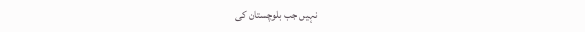نہیں جب بلوچستان کی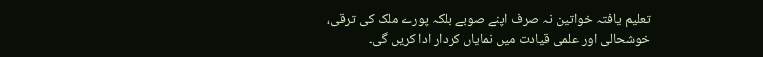تعلیم یافتہ خواتین نہ صرف اپنے صوبے بلکہ پورے ملک کی ترقی، خوشحالی اور علمی قیادت میں نمایاں کردار ادا کریں گی۔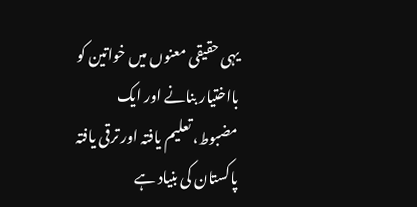یہی حقیقی معنوں میں خواتین کو بااختیار بنانے اور ایک مضبوط، تعلیم یافتہ اور ترقی یافتہ پاکستان کی بنیاد ہے